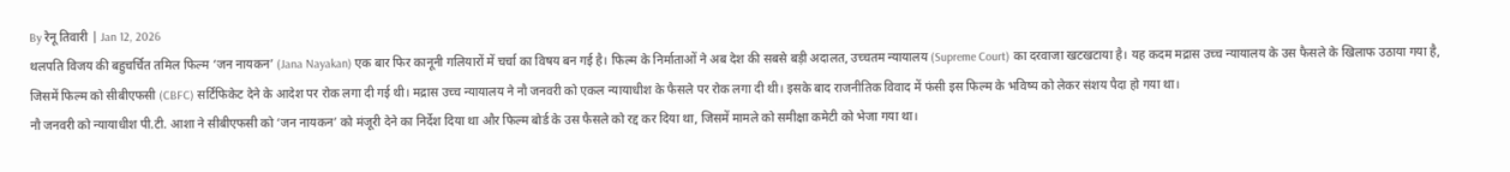By रेनू तिवारी | Jan 12, 2026
थलपति विजय की बहुचर्चित तमिल फिल्म ‘जन नायकन’ (Jana Nayakan) एक बार फिर कानूनी गलियारों में चर्चा का विषय बन गई है। फिल्म के निर्माताओं ने अब देश की सबसे बड़ी अदालत, उच्चतम न्यायालय (Supreme Court) का दरवाजा खटखटाया है। यह कदम मद्रास उच्च न्यायालय के उस फैसले के खिलाफ उठाया गया है, जिसमें फिल्म को सीबीएफसी (CBFC) सर्टिफिकेट देने के आदेश पर रोक लगा दी गई थी। मद्रास उच्च न्यायालय ने नौ जनवरी को एकल न्यायाधीश के फैसले पर रोक लगा दी थी। इसके बाद राजनीतिक विवाद में फंसी इस फिल्म के भविष्य को लेकर संशय पैदा हो गया था।
नौ जनवरी को न्यायाधीश पी.टी. आशा ने सीबीएफसी को ‘जन नायकन’ को मंजूरी देने का निर्देश दिया था और फिल्म बोर्ड के उस फैसले को रद्द कर दिया था, जिसमें मामले को समीक्षा कमेटी को भेजा गया था।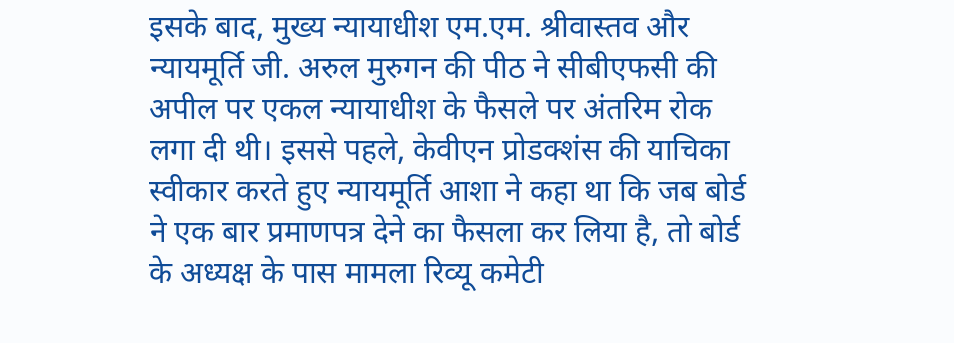इसके बाद, मुख्य न्यायाधीश एम.एम. श्रीवास्तव और न्यायमूर्ति जी. अरुल मुरुगन की पीठ ने सीबीएफसी की अपील पर एकल न्यायाधीश के फैसले पर अंतरिम रोक लगा दी थी। इससे पहले, केवीएन प्रोडक्शंस की याचिका स्वीकार करते हुए न्यायमूर्ति आशा ने कहा था कि जब बोर्ड ने एक बार प्रमाणपत्र देने का फैसला कर लिया है, तो बोर्ड के अध्यक्ष के पास मामला रिव्यू कमेटी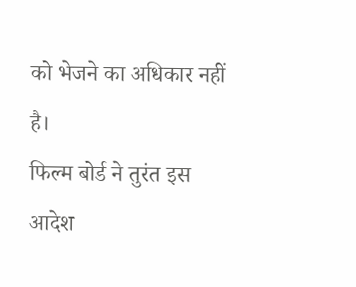को भेजने का अधिकार नहीं है।
फिल्म बोर्ड ने तुरंत इस आदेश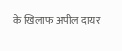के खिलाफ अपील दायर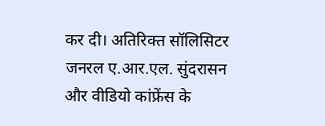कर दी। अतिरिक्त सॉलिसिटर जनरल ए.आर.एल. सुंदरासन और वीडियो कांफ्रेंस के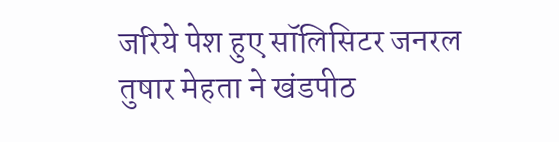जरिये पेश हुए सॉलिसिटर जनरल तुषार मेहता ने खंडपीठ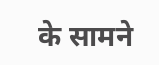के सामने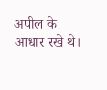अपील के आधार रखे थे।